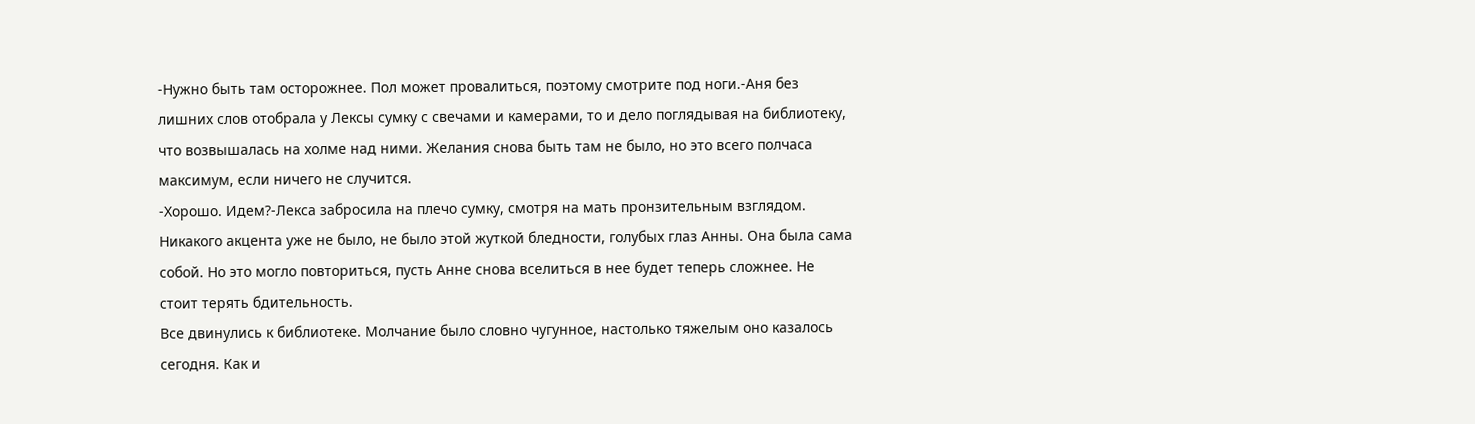-Нужно быть там осторожнее. Пол может провалиться, поэтому смотрите под ноги.-Аня без лишних слов отобрала у Лексы сумку с свечами и камерами, то и дело поглядывая на библиотеку, что возвышалась на холме над ними. Желания снова быть там не было, но это всего полчаса максимум, если ничего не случится.
-Хорошо. Идем?-Лекса забросила на плечо сумку, смотря на мать пронзительным взглядом. Никакого акцента уже не было, не было этой жуткой бледности, голубых глаз Анны. Она была сама собой. Но это могло повториться, пусть Анне снова вселиться в нее будет теперь сложнее. Не стоит терять бдительность.
Все двинулись к библиотеке. Молчание было словно чугунное, настолько тяжелым оно казалось сегодня. Как и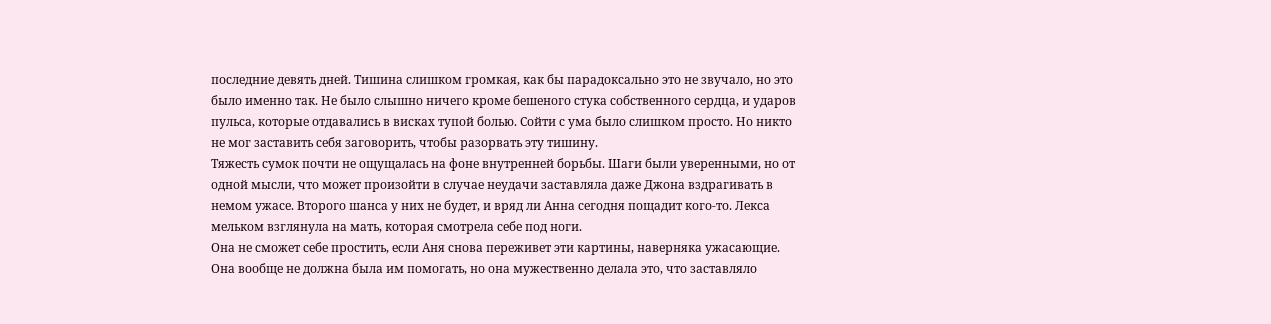последние девять дней. Тишина слишком громкая, как бы парадоксально это не звучало, но это было именно так. Не было слышно ничего кроме бешеного стука собственного сердца, и ударов пульса, которые отдавались в висках тупой болью. Сойти с ума было слишком просто. Но никто не мог заставить себя заговорить, чтобы разорвать эту тишину.
Тяжесть сумок почти не ощущалась на фоне внутренней борьбы. Шаги были уверенными, но от одной мысли, что может произойти в случае неудачи заставляла даже Джона вздрагивать в немом ужасе. Второго шанса у них не будет, и вряд ли Анна сегодня пощадит кого-то. Лекса мельком взглянула на мать, которая смотрела себе под ноги.
Она не сможет себе простить, если Аня снова переживет эти картины, наверняка ужасающие. Она вообще не должна была им помогать, но она мужественно делала это, что заставляло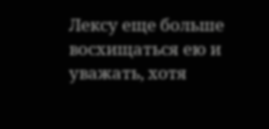Лексу еще больше восхищаться ею и уважать, хотя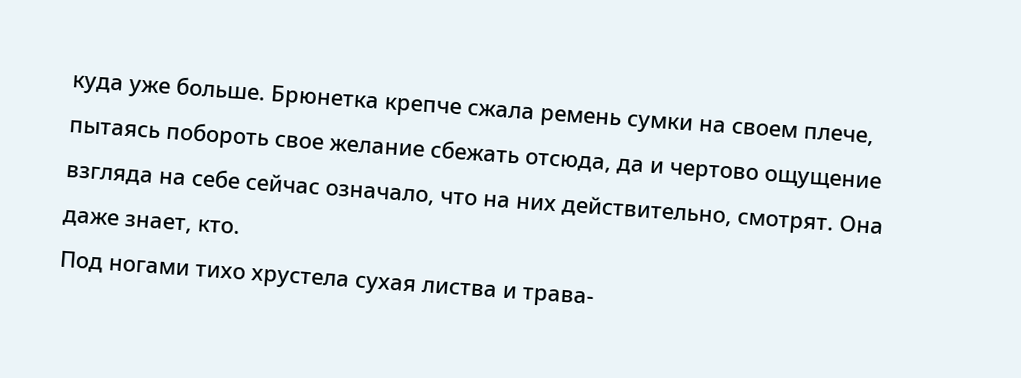куда уже больше. Брюнетка крепче сжала ремень сумки на своем плече, пытаясь побороть свое желание сбежать отсюда, да и чертово ощущение взгляда на себе сейчас означало, что на них действительно, смотрят. Она даже знает, кто.
Под ногами тихо хрустела сухая листва и трава-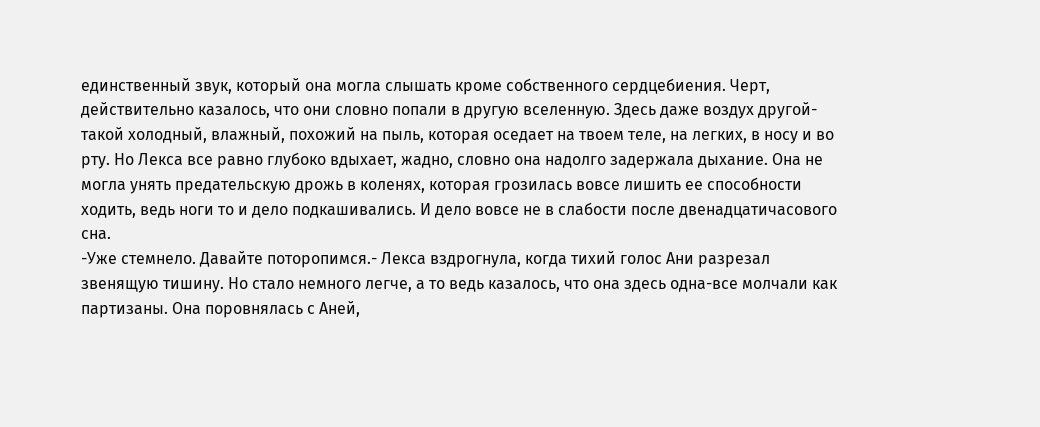единственный звук, который она могла слышать кроме собственного сердцебиения. Черт, действительно казалось, что они словно попали в другую вселенную. Здесь даже воздух другой- такой холодный, влажный, похожий на пыль, которая оседает на твоем теле, на легких, в носу и во рту. Но Лекса все равно глубоко вдыхает, жадно, словно она надолго задержала дыхание. Она не могла унять предательскую дрожь в коленях, которая грозилась вовсе лишить ее способности ходить, ведь ноги то и дело подкашивались. И дело вовсе не в слабости после двенадцатичасового сна.
-Уже стемнело. Давайте поторопимся.- Лекса вздрогнула, когда тихий голос Ани разрезал звенящую тишину. Но стало немного легче, а то ведь казалось, что она здесь одна-все молчали как партизаны. Она поровнялась с Аней,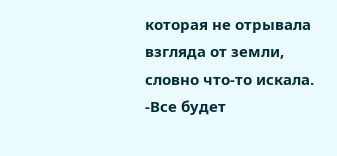которая не отрывала взгляда от земли, словно что-то искала.
-Все будет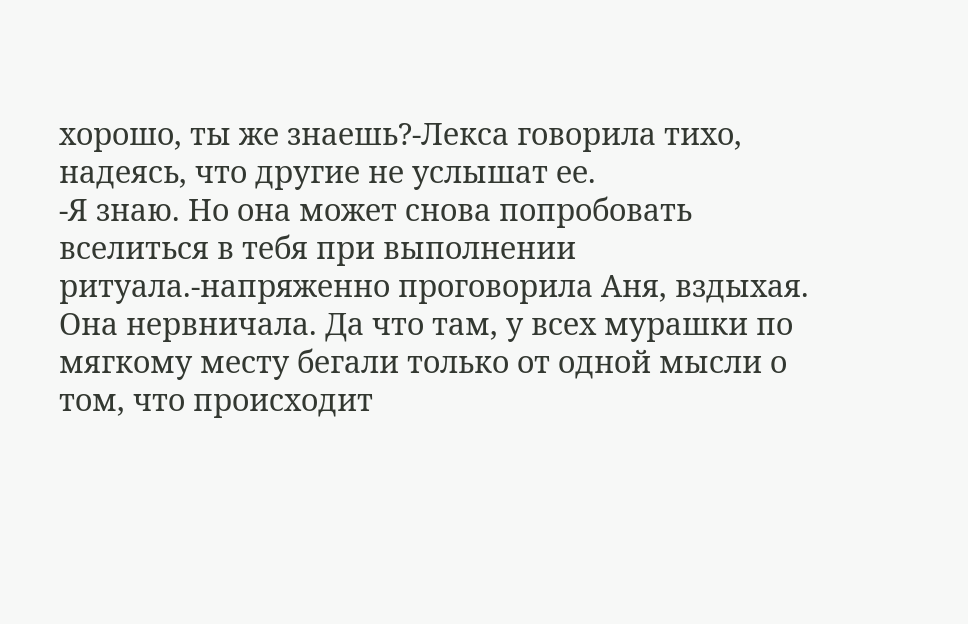хорошо, ты же знаешь?-Лекса говорила тихо, надеясь, что другие не услышат ее.
-Я знаю. Но она может снова попробовать вселиться в тебя при выполнении ритуала.-напряженно проговорила Аня, вздыхая. Она нервничала. Да что там, у всех мурашки по мягкому месту бегали только от одной мысли о том, что происходит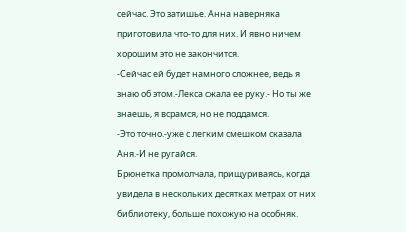сейчас. Это затишье. Анна наверняка приготовила что-то для них. И явно ничем хорошим это не закончится.
-Сейчас ей будет намного сложнее, ведь я знаю об этом.-Лекса сжала ее руку.- Но ты же знаешь, я всрамся, но не поддамся.
-Это точно.-уже с легким смешком сказала Аня.-И не ругайся.
Брюнетка промолчала, прищуриваясь, когда увидела в нескольких десятках метрах от них библиотеку, больше похожую на особняк.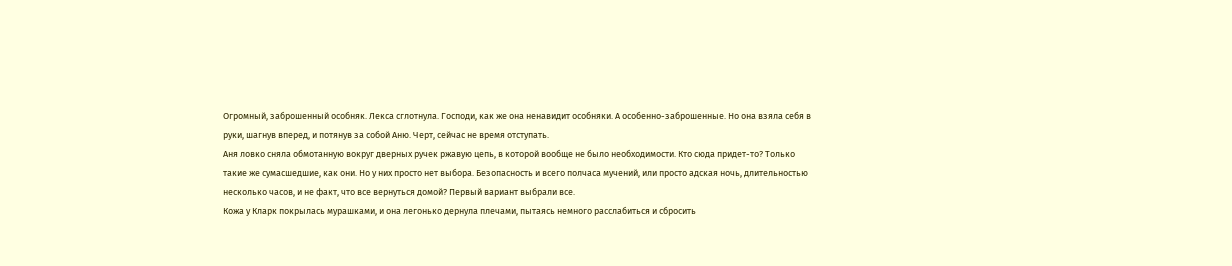Огромный, заброшенный особняк. Лекса сглотнула. Господи, как же она ненавидит особняки. А особенно-заброшенные. Но она взяла себя в руки, шагнув вперед, и потянув за собой Аню. Черт, сейчас не время отступать.
Аня ловко сняла обмотанную вокруг дверных ручек ржавую цепь, в которой вообще не было необходимости. Кто сюда придет-то? Только такие же сумасшедшие, как они. Но у них просто нет выбора. Безопасность и всего полчаса мучений, или просто адская ночь, длительностью несколько часов, и не факт, что все вернуться домой? Первый вариант выбрали все.
Кожа у Кларк покрылась мурашками, и она легонько дернула плечами, пытаясь немного расслабиться и сбросить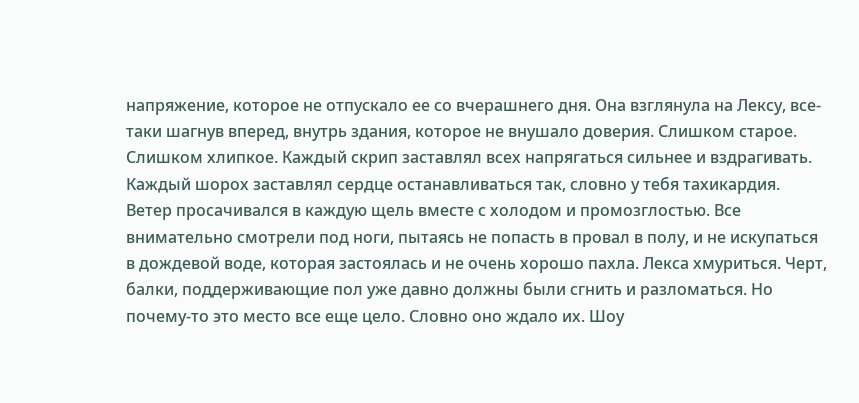напряжение, которое не отпускало ее со вчерашнего дня. Она взглянула на Лексу, все-таки шагнув вперед, внутрь здания, которое не внушало доверия. Слишком старое. Слишком хлипкое. Каждый скрип заставлял всех напрягаться сильнее и вздрагивать. Каждый шорох заставлял сердце останавливаться так, словно у тебя тахикардия.
Ветер просачивался в каждую щель вместе с холодом и промозглостью. Все внимательно смотрели под ноги, пытаясь не попасть в провал в полу, и не искупаться в дождевой воде, которая застоялась и не очень хорошо пахла. Лекса хмуриться. Черт, балки, поддерживающие пол уже давно должны были сгнить и разломаться. Но почему-то это место все еще цело. Словно оно ждало их. Шоу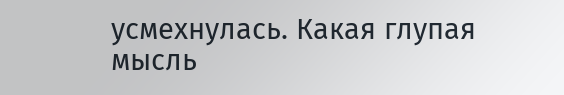усмехнулась. Какая глупая мысль